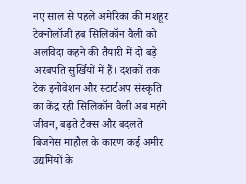नए साल से पहले अमेरिका की मशहूर टेक्नोलॉजी हब सिलिकॉन वैली को अलविदा कहने की तैयारी में दो बड़े अरबपति सुर्खियों में हैं। दशकों तक टेक इनोवेशन और स्टार्टअप संस्कृति का केंद्र रही सिलिकॉन वैली अब महंगे जीवन, बढ़ते टैक्स और बदलते बिजनेस माहौल के कारण कई अमीर उद्यमियों के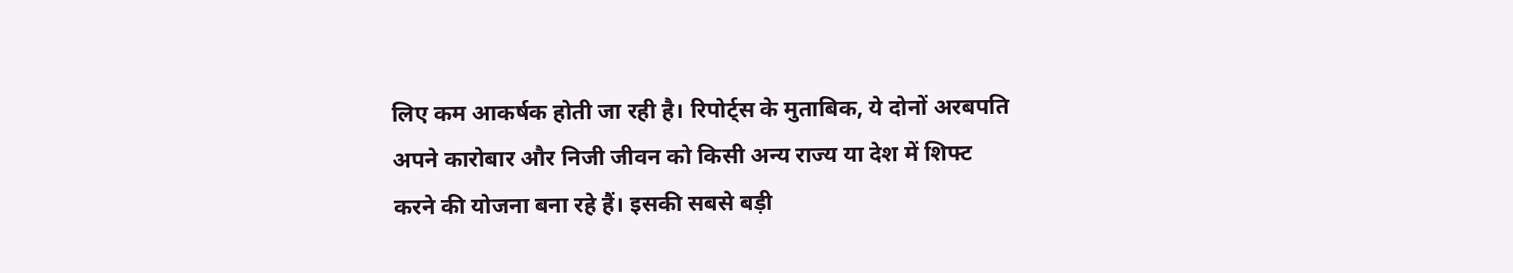लिए कम आकर्षक होती जा रही है। रिपोर्ट्स के मुताबिक, ये दोनों अरबपति अपने कारोबार और निजी जीवन को किसी अन्य राज्य या देश में शिफ्ट करने की योजना बना रहे हैं। इसकी सबसे बड़ी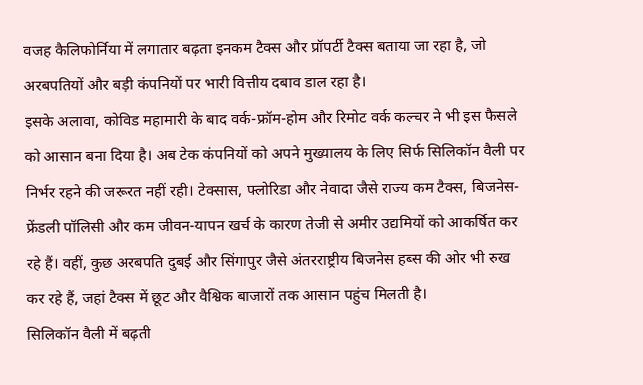वजह कैलिफोर्निया में लगातार बढ़ता इनकम टैक्स और प्रॉपर्टी टैक्स बताया जा रहा है, जो अरबपतियों और बड़ी कंपनियों पर भारी वित्तीय दबाव डाल रहा है।
इसके अलावा, कोविड महामारी के बाद वर्क-फ्रॉम-होम और रिमोट वर्क कल्चर ने भी इस फैसले को आसान बना दिया है। अब टेक कंपनियों को अपने मुख्यालय के लिए सिर्फ सिलिकॉन वैली पर निर्भर रहने की जरूरत नहीं रही। टेक्सास, फ्लोरिडा और नेवादा जैसे राज्य कम टैक्स, बिजनेस-फ्रेंडली पॉलिसी और कम जीवन-यापन खर्च के कारण तेजी से अमीर उद्यमियों को आकर्षित कर रहे हैं। वहीं, कुछ अरबपति दुबई और सिंगापुर जैसे अंतरराष्ट्रीय बिजनेस हब्स की ओर भी रुख कर रहे हैं, जहां टैक्स में छूट और वैश्विक बाजारों तक आसान पहुंच मिलती है।
सिलिकॉन वैली में बढ़ती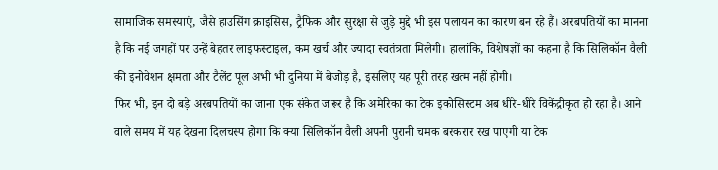सामाजिक समस्याएं, जैसे हाउसिंग क्राइसिस, ट्रैफिक और सुरक्षा से जुड़े मुद्दे भी इस पलायन का कारण बन रहे हैं। अरबपतियों का मानना है कि नई जगहों पर उन्हें बेहतर लाइफस्टाइल, कम खर्च और ज्यादा स्वतंत्रता मिलेगी। हालांकि, विशेषज्ञों का कहना है कि सिलिकॉन वैली की इनोवेशन क्षमता और टैलेंट पूल अभी भी दुनिया में बेजोड़ है, इसलिए यह पूरी तरह खत्म नहीं होगी।
फिर भी, इन दो बड़े अरबपतियों का जाना एक संकेत जरूर है कि अमेरिका का टेक इकोसिस्टम अब धीरे-धीरे विकेंद्रीकृत हो रहा है। आने वाले समय में यह देखना दिलचस्प होगा कि क्या सिलिकॉन वैली अपनी पुरानी चमक बरकरार रख पाएगी या टेक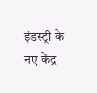इंडस्ट्री के नए केंद्र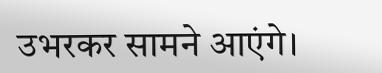उभरकर सामने आएंगे।